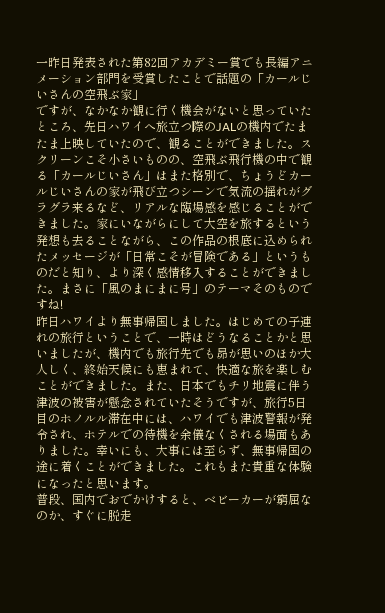一昨日発表された第82回アカデミー賞でも長編アニメーション部門を受賞したことで話題の「カールじいさんの空飛ぶ家」
ですが、なかなか観に行く機会がないと思っていたところ、先日ハワイへ旅立つ際のJALの機内でたまたま上映していたので、観ることができました。スクリーンこそ小さいものの、空飛ぶ飛行機の中で観る「カールじいさん」はまた格別で、ちょうどカールじいさんの家が飛び立つシーンで気流の揺れがグラグラ来るなど、リアルな臨場感を感じることができました。家にいながらにして大空を旅するという発想も去ることながら、この作品の根底に込められたメッセージが「日常こそが冒険である」というものだと知り、より深く感情移入することができました。まさに「風のまにまに号」のテーマそのものですね!
昨日ハワイより無事帰国しました。はじめての子連れの旅行ということで、一時はどうなることかと思いましたが、機内でも旅行先でも昴が思いのほか大人しく、終始天候にも恵まれて、快適な旅を楽しむことができました。また、日本でもチリ地震に伴う津波の被害が懸念されていたそうですが、旅行5日目のホノルル滞在中には、ハワイでも津波警報が発令され、ホテルでの待機を余儀なくされる場面もありました。幸いにも、大事には至らず、無事帰国の途に着くことができました。これもまた貴重な体験になったと思います。
普段、国内でおでかけすると、ベビーカーが窮屈なのか、すぐに脱走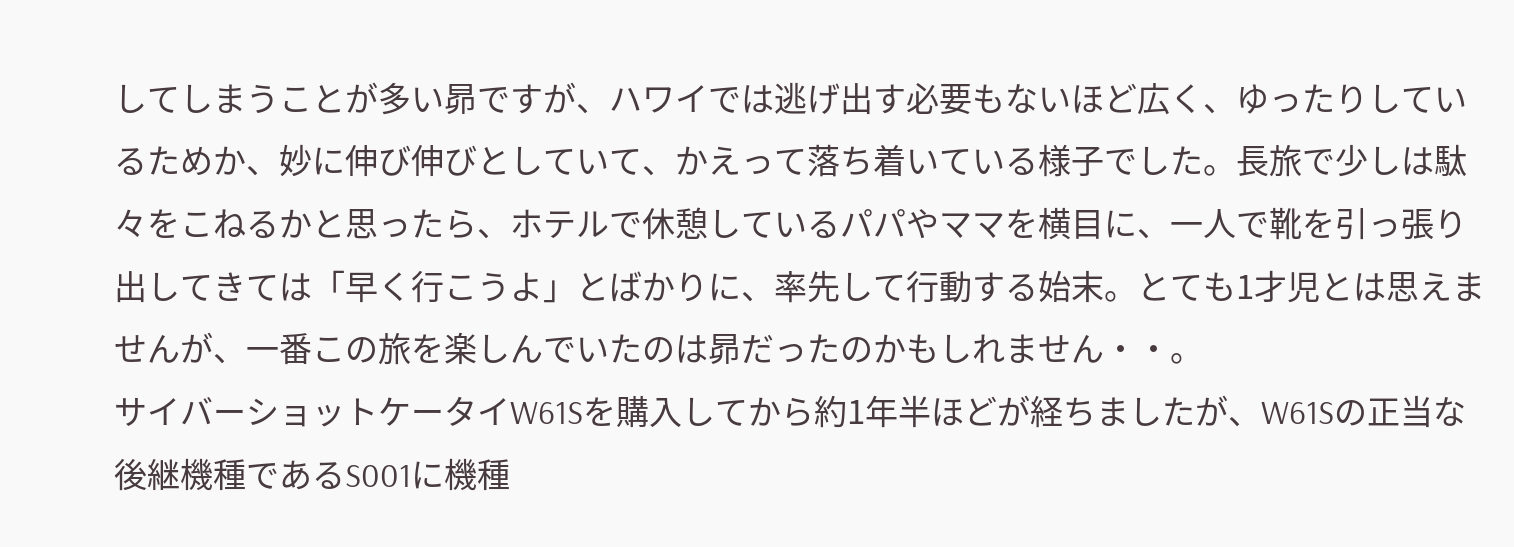してしまうことが多い昴ですが、ハワイでは逃げ出す必要もないほど広く、ゆったりしているためか、妙に伸び伸びとしていて、かえって落ち着いている様子でした。長旅で少しは駄々をこねるかと思ったら、ホテルで休憩しているパパやママを横目に、一人で靴を引っ張り出してきては「早く行こうよ」とばかりに、率先して行動する始末。とても1才児とは思えませんが、一番この旅を楽しんでいたのは昴だったのかもしれません・・。
サイバーショットケータイW61Sを購入してから約1年半ほどが経ちましたが、W61Sの正当な後継機種であるS001に機種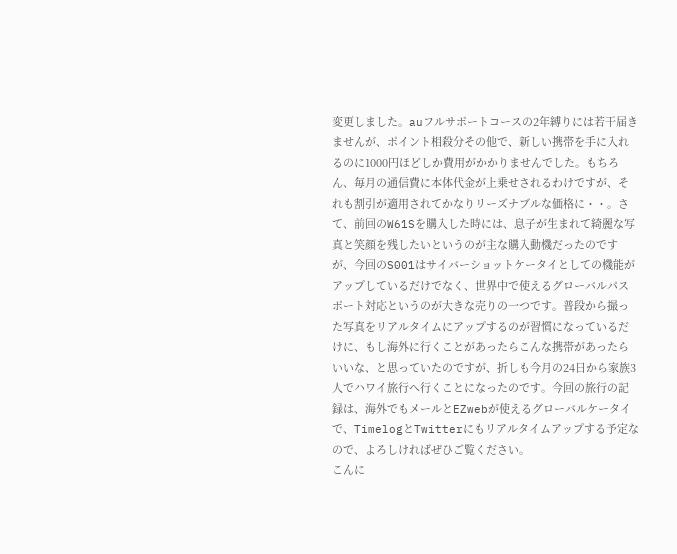変更しました。auフルサポートコースの2年縛りには若干届きませんが、ポイント相殺分その他で、新しい携帯を手に入れるのに1000円ほどしか費用がかかりませんでした。もちろん、毎月の通信費に本体代金が上乗せされるわけですが、それも割引が適用されてかなりリーズナブルな価格に・・。さて、前回のW61Sを購入した時には、息子が生まれて綺麗な写真と笑顔を残したいというのが主な購入動機だったのですが、今回のS001はサイバーショットケータイとしての機能がアップしているだけでなく、世界中で使えるグローバルパスポート対応というのが大きな売りの一つです。普段から撮った写真をリアルタイムにアップするのが習慣になっているだけに、もし海外に行くことがあったらこんな携帯があったらいいな、と思っていたのですが、折しも今月の24日から家族3人でハワイ旅行へ行くことになったのです。今回の旅行の記録は、海外でもメールとEZwebが使えるグローバルケータイで、TimelogとTwitterにもリアルタイムアップする予定なので、よろしければぜひご覧ください。
こんに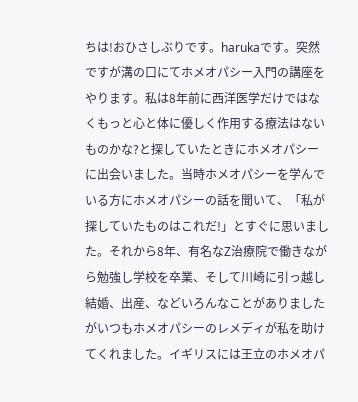ちは!おひさしぶりです。harukaです。突然ですが溝の口にてホメオパシー入門の講座をやります。私は8年前に西洋医学だけではなくもっと心と体に優しく作用する療法はないものかな?と探していたときにホメオパシーに出会いました。当時ホメオパシーを学んでいる方にホメオパシーの話を聞いて、「私が探していたものはこれだ!」とすぐに思いました。それから8年、有名なZ治療院で働きながら勉強し学校を卒業、そして川崎に引っ越し結婚、出産、などいろんなことがありましたがいつもホメオパシーのレメディが私を助けてくれました。イギリスには王立のホメオパ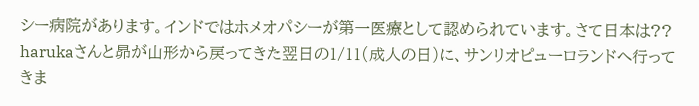シー病院があります。インドではホメオパシーが第一医療として認められています。さて日本は??
harukaさんと昴が山形から戻ってきた翌日の1/11(成人の日)に、サンリオピューロランドへ行ってきま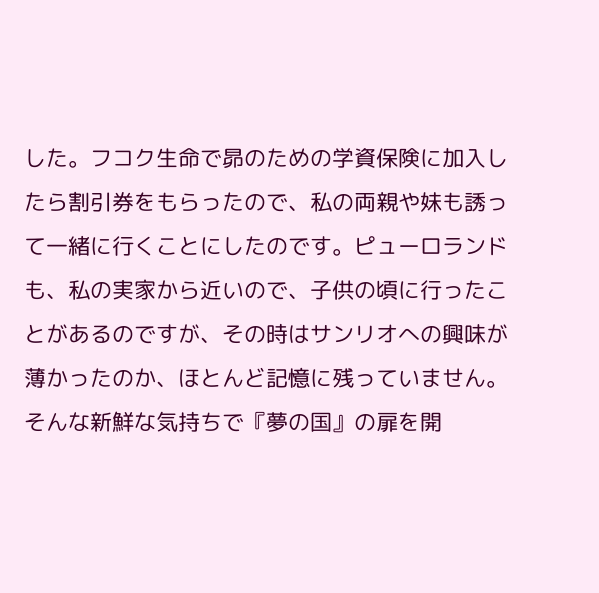した。フコク生命で昴のための学資保険に加入したら割引券をもらったので、私の両親や妹も誘って一緒に行くことにしたのです。ピューロランドも、私の実家から近いので、子供の頃に行ったことがあるのですが、その時はサンリオへの興味が薄かったのか、ほとんど記憶に残っていません。そんな新鮮な気持ちで『夢の国』の扉を開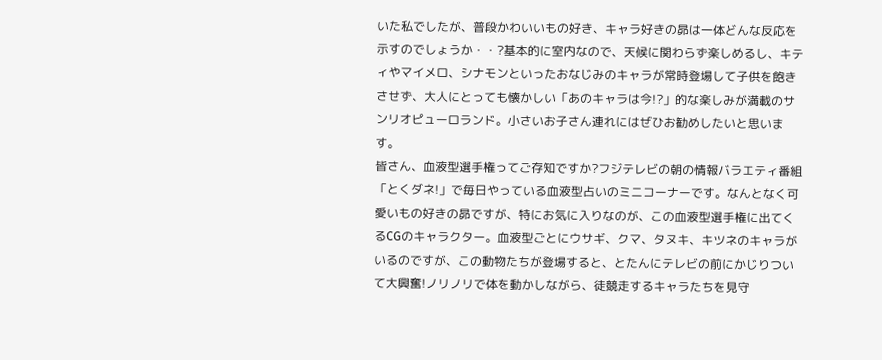いた私でしたが、普段かわいいもの好き、キャラ好きの昴は一体どんな反応を示すのでしょうか・・?基本的に室内なので、天候に関わらず楽しめるし、キティやマイメロ、シナモンといったおなじみのキャラが常時登場して子供を飽きさせず、大人にとっても懐かしい「あのキャラは今!?」的な楽しみが満載のサンリオピューロランド。小さいお子さん連れにはぜひお勧めしたいと思います。
皆さん、血液型選手権ってご存知ですか?フジテレビの朝の情報バラエティ番組「とくダネ!」で毎日やっている血液型占いのミニコーナーです。なんとなく可愛いもの好きの昴ですが、特にお気に入りなのが、この血液型選手権に出てくるCGのキャラクター。血液型ごとにウサギ、クマ、タヌキ、キツネのキャラがいるのですが、この動物たちが登場すると、とたんにテレビの前にかじりついて大興奮!ノリノリで体を動かしながら、徒競走するキャラたちを見守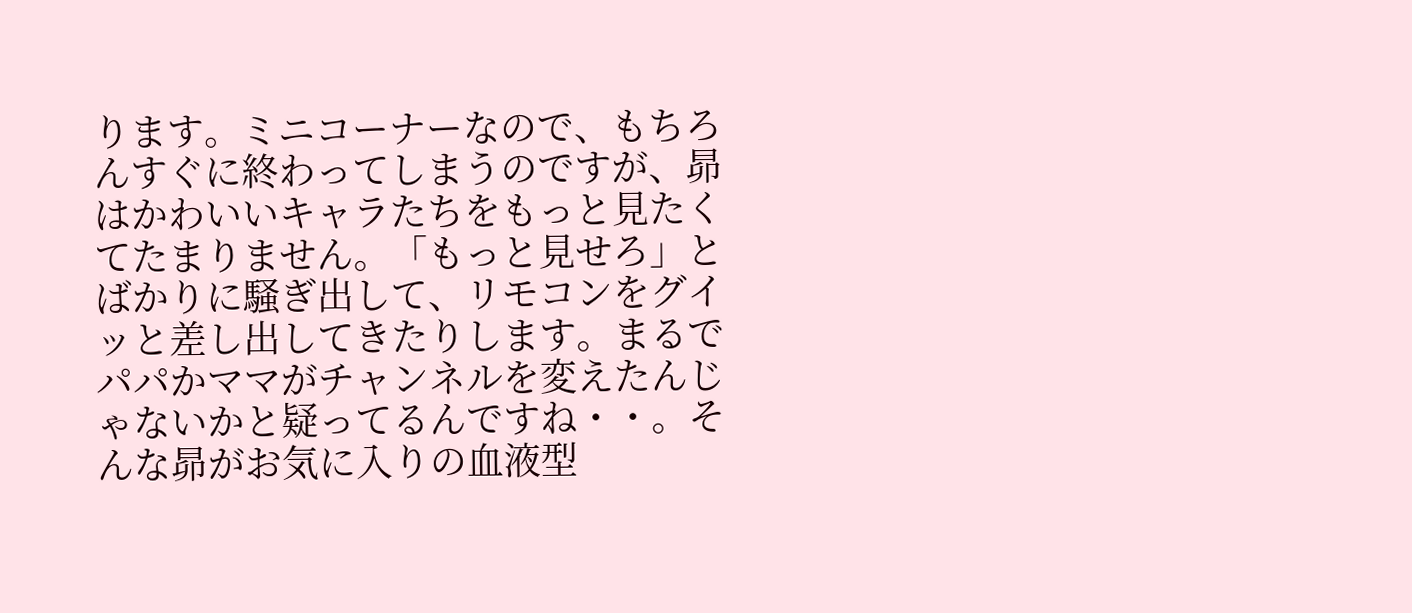ります。ミニコーナーなので、もちろんすぐに終わってしまうのですが、昴はかわいいキャラたちをもっと見たくてたまりません。「もっと見せろ」とばかりに騒ぎ出して、リモコンをグイッと差し出してきたりします。まるでパパかママがチャンネルを変えたんじゃないかと疑ってるんですね・・。そんな昴がお気に入りの血液型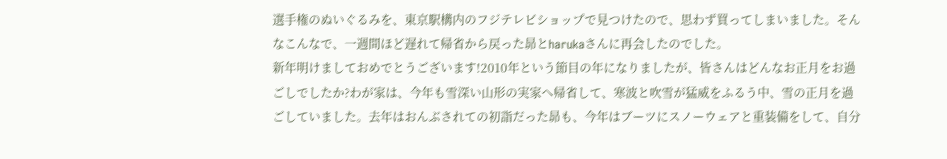選手権のぬいぐるみを、東京駅構内のフジテレビショップで見つけたので、思わず買ってしまいました。そんなこんなで、一週間ほど遅れて帰省から戻った昴とharukaさんに再会したのでした。
新年明けましておめでとうございます!2010年という節目の年になりましたが、皆さんはどんなお正月をお過ごしでしたか?わが家は、今年も雪深い山形の実家へ帰省して、寒波と吹雪が猛威をふるう中、雪の正月を過ごしていました。去年はおんぶされての初詣だった昴も、今年はブーツにスノーウェアと重装備をして、自分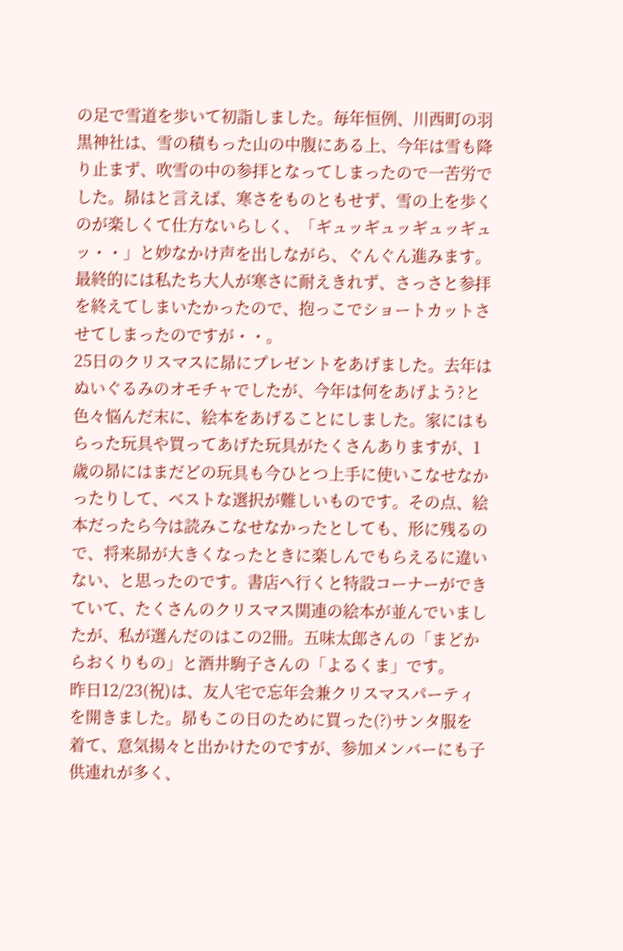の足で雪道を歩いて初詣しました。毎年恒例、川西町の羽黒神社は、雪の積もった山の中腹にある上、今年は雪も降り止まず、吹雪の中の参拝となってしまったので一苦労でした。昴はと言えば、寒さをものともせず、雪の上を歩くのが楽しくて仕方ないらしく、「ギュッギュッギュッギュッ・・」と妙なかけ声を出しながら、ぐんぐん進みます。最終的には私たち大人が寒さに耐えきれず、さっさと参拝を終えてしまいたかったので、抱っこでショートカットさせてしまったのですが・・。
25日のクリスマスに昴にプレゼントをあげました。去年はぬいぐるみのオモチャでしたが、今年は何をあげよう?と色々悩んだ末に、絵本をあげることにしました。家にはもらった玩具や買ってあげた玩具がたくさんありますが、1歳の昴にはまだどの玩具も今ひとつ上手に使いこなせなかったりして、ベストな選択が難しいものです。その点、絵本だったら今は読みこなせなかったとしても、形に残るので、将来昴が大きくなったときに楽しんでもらえるに違いない、と思ったのです。書店へ行くと特設コーナーができていて、たくさんのクリスマス関連の絵本が並んでいましたが、私が選んだのはこの2冊。五味太郎さんの「まどからおくりもの」と酒井駒子さんの「よるくま」です。
昨日12/23(祝)は、友人宅で忘年会兼クリスマスパーティを開きました。昴もこの日のために買った(?)サンタ服を着て、意気揚々と出かけたのですが、参加メンバーにも子供連れが多く、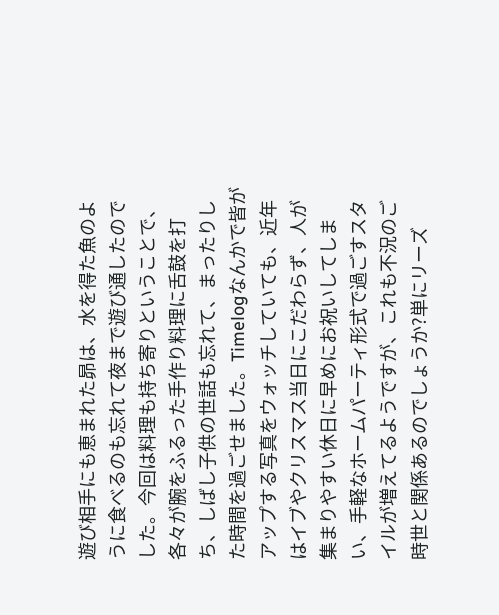遊び相手にも恵まれた昴は、水を得た魚のように食べるのも忘れて夜まで遊び通したのでした。今回は料理も持ち寄りということで、各々が腕をふるった手作り料理に舌鼓を打ち、しばし子供の世話も忘れて、まったりした時間を過ごせました。Timelogなんかで皆がアップする写真をウォッチしていても、近年はイブやクリスマス当日にこだわらず、人が集まりやすい休日に早めにお祝いしてしまい、手軽なホームパーティ形式で過ごすスタイルが増えてるようですが、これも不況のご時世と関係あるのでしょうか?単にリーズ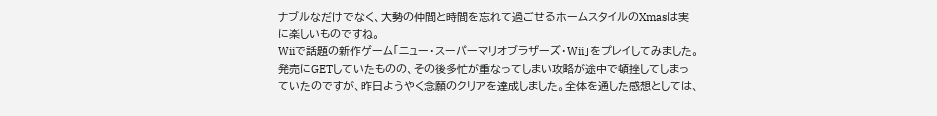ナブルなだけでなく、大勢の仲間と時間を忘れて過ごせるホームスタイルのXmasは実に楽しいものですね。
Wiiで話題の新作ゲーム「ニュー・スーパーマリオブラザーズ・Wii」をプレイしてみました。発売にGETしていたものの、その後多忙が重なってしまい攻略が途中で頓挫してしまっていたのですが、昨日ようやく念願のクリアを達成しました。全体を通した感想としては、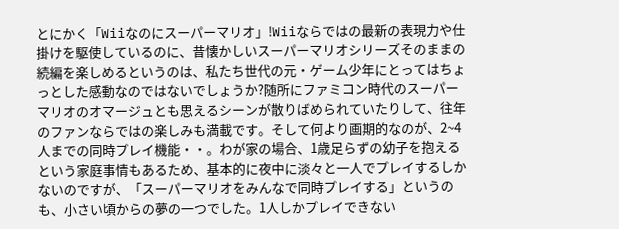とにかく「Wiiなのにスーパーマリオ」!Wiiならではの最新の表現力や仕掛けを駆使しているのに、昔懐かしいスーパーマリオシリーズそのままの続編を楽しめるというのは、私たち世代の元・ゲーム少年にとってはちょっとした感動なのではないでしょうか?随所にファミコン時代のスーパーマリオのオマージュとも思えるシーンが散りばめられていたりして、往年のファンならではの楽しみも満載です。そして何より画期的なのが、2~4人までの同時プレイ機能・・。わが家の場合、1歳足らずの幼子を抱えるという家庭事情もあるため、基本的に夜中に淡々と一人でプレイするしかないのですが、「スーパーマリオをみんなで同時プレイする」というのも、小さい頃からの夢の一つでした。1人しかプレイできない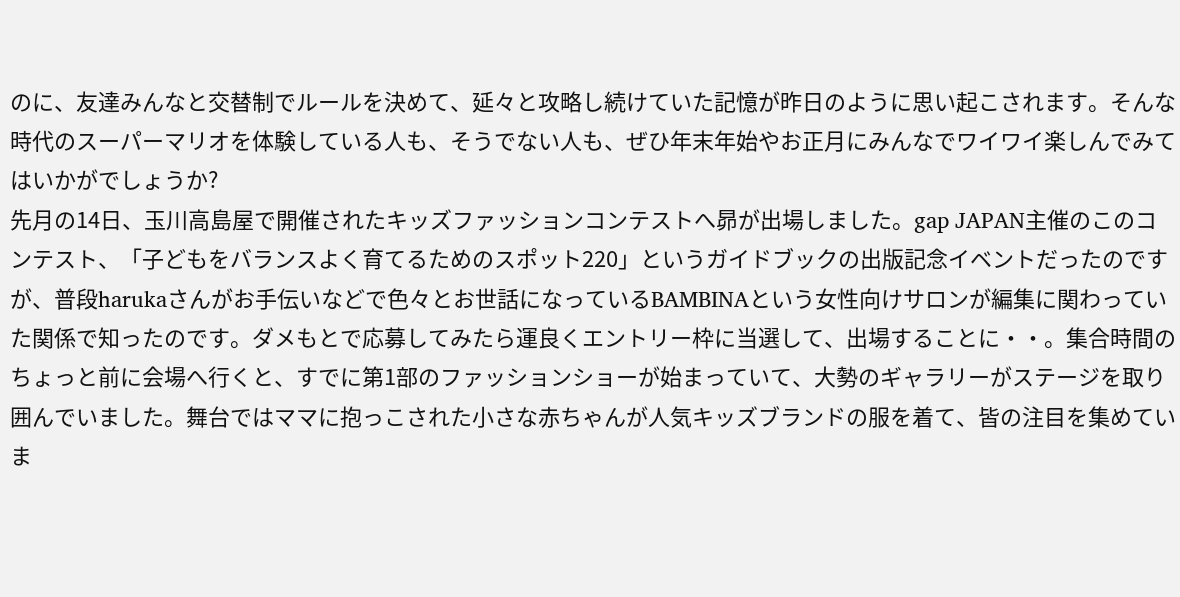のに、友達みんなと交替制でルールを決めて、延々と攻略し続けていた記憶が昨日のように思い起こされます。そんな時代のスーパーマリオを体験している人も、そうでない人も、ぜひ年末年始やお正月にみんなでワイワイ楽しんでみてはいかがでしょうか?
先月の14日、玉川高島屋で開催されたキッズファッションコンテストへ昴が出場しました。gap JAPAN主催のこのコンテスト、「子どもをバランスよく育てるためのスポット220」というガイドブックの出版記念イベントだったのですが、普段harukaさんがお手伝いなどで色々とお世話になっているBAMBINAという女性向けサロンが編集に関わっていた関係で知ったのです。ダメもとで応募してみたら運良くエントリー枠に当選して、出場することに・・。集合時間のちょっと前に会場へ行くと、すでに第1部のファッションショーが始まっていて、大勢のギャラリーがステージを取り囲んでいました。舞台ではママに抱っこされた小さな赤ちゃんが人気キッズブランドの服を着て、皆の注目を集めていま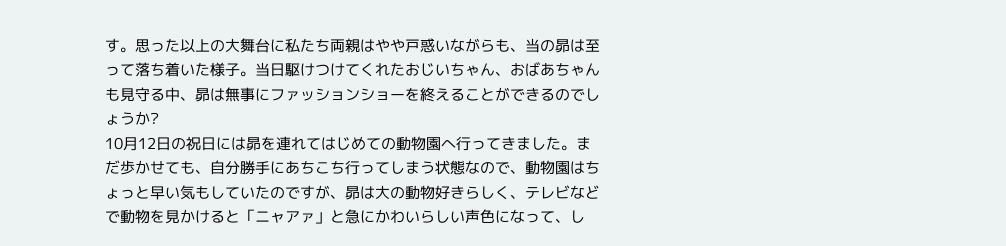す。思った以上の大舞台に私たち両親はやや戸惑いながらも、当の昴は至って落ち着いた様子。当日駆けつけてくれたおじいちゃん、おばあちゃんも見守る中、昴は無事にファッションショーを終えることができるのでしょうか?
10月12日の祝日には昴を連れてはじめての動物園へ行ってきました。まだ歩かせても、自分勝手にあちこち行ってしまう状態なので、動物園はちょっと早い気もしていたのですが、昴は大の動物好きらしく、テレビなどで動物を見かけると「ニャアァ」と急にかわいらしい声色になって、し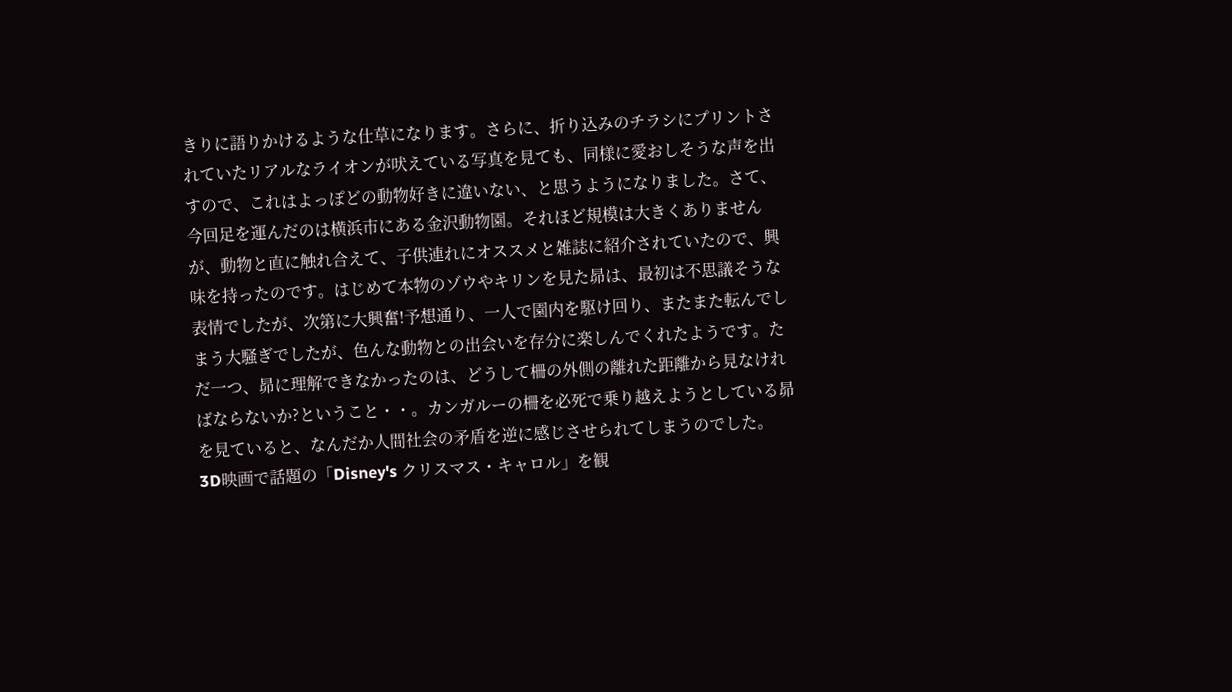きりに語りかけるような仕草になります。さらに、折り込みのチラシにプリントされていたリアルなライオンが吠えている写真を見ても、同様に愛おしそうな声を出すので、これはよっぽどの動物好きに違いない、と思うようになりました。さて、今回足を運んだのは横浜市にある金沢動物園。それほど規模は大きくありませんが、動物と直に触れ合えて、子供連れにオススメと雑誌に紹介されていたので、興味を持ったのです。はじめて本物のゾウやキリンを見た昴は、最初は不思議そうな表情でしたが、次第に大興奮!予想通り、一人で園内を駆け回り、またまた転んでしまう大騒ぎでしたが、色んな動物との出会いを存分に楽しんでくれたようです。ただ一つ、昴に理解できなかったのは、どうして柵の外側の離れた距離から見なければならないか?ということ・・。カンガルーの柵を必死で乗り越えようとしている昴を見ていると、なんだか人間社会の矛盾を逆に感じさせられてしまうのでした。
3D映画で話題の「Disney's クリスマス・キャロル」を観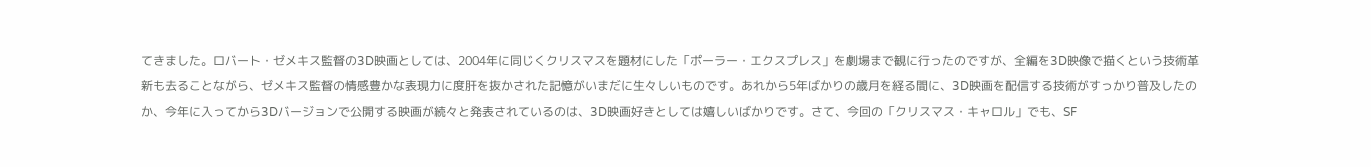てきました。ロバート・ゼメキス監督の3D映画としては、2004年に同じくクリスマスを題材にした「ポーラー・エクスプレス」を劇場まで観に行ったのですが、全編を3D映像で描くという技術革新も去ることながら、ゼメキス監督の情感豊かな表現力に度肝を抜かされた記憶がいまだに生々しいものです。あれから5年ばかりの歳月を経る間に、3D映画を配信する技術がすっかり普及したのか、今年に入ってから3Dバージョンで公開する映画が続々と発表されているのは、3D映画好きとしては嬉しいばかりです。さて、今回の「クリスマス・キャロル」でも、SF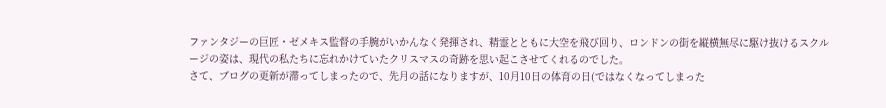ファンタジーの巨匠・ゼメキス監督の手腕がいかんなく発揮され、精霊とともに大空を飛び回り、ロンドンの街を縦横無尽に駆け抜けるスクルージの姿は、現代の私たちに忘れかけていたクリスマスの奇跡を思い起こさせてくれるのでした。
さて、ブログの更新が滞ってしまったので、先月の話になりますが、10月10日の体育の日(ではなくなってしまった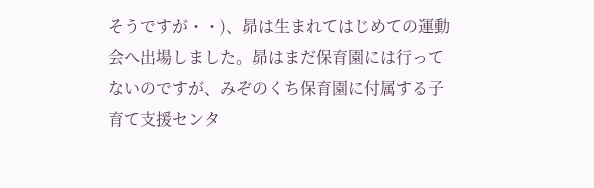そうですが・・)、昴は生まれてはじめての運動会へ出場しました。昴はまだ保育園には行ってないのですが、みぞのくち保育園に付属する子育て支援センタ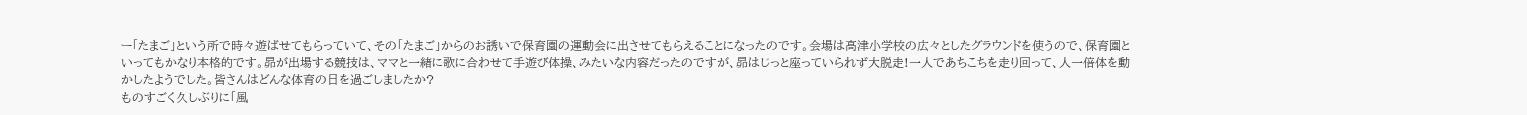ー「たまご」という所で時々遊ばせてもらっていて、その「たまご」からのお誘いで保育園の運動会に出させてもらえることになったのです。会場は高津小学校の広々としたグラウンドを使うので、保育園といってもかなり本格的です。昴が出場する競技は、ママと一緒に歌に合わせて手遊び体操、みたいな内容だったのですが、昴はじっと座っていられず大脱走!一人であちこちを走り回って、人一倍体を動かしたようでした。皆さんはどんな体育の日を過ごしましたか?
ものすごく久しぶりに「風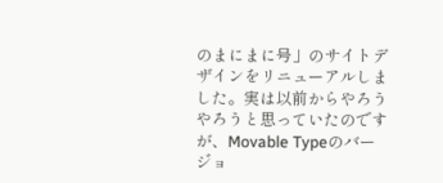のまにまに号」のサイトデザインをリニューアルしました。実は以前からやろうやろうと思っていたのですが、Movable Typeのバージョ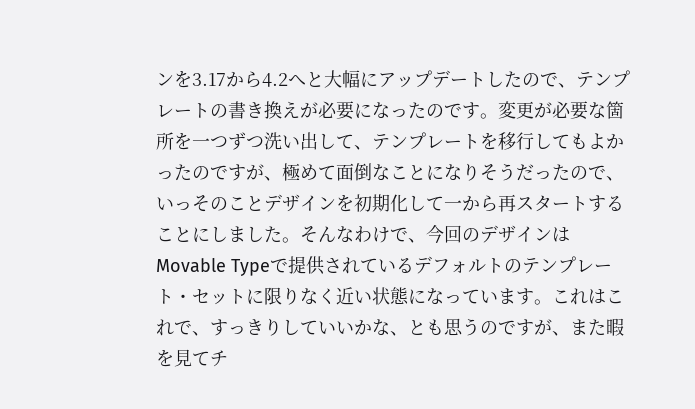ンを3.17から4.2へと大幅にアップデートしたので、テンプレートの書き換えが必要になったのです。変更が必要な箇所を一つずつ洗い出して、テンプレートを移行してもよかったのですが、極めて面倒なことになりそうだったので、いっそのことデザインを初期化して一から再スタートすることにしました。そんなわけで、今回のデザインはMovable Typeで提供されているデフォルトのテンプレート・セットに限りなく近い状態になっています。これはこれで、すっきりしていいかな、とも思うのですが、また暇を見てチ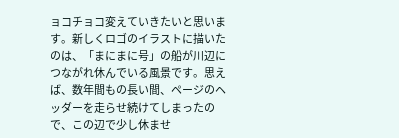ョコチョコ変えていきたいと思います。新しくロゴのイラストに描いたのは、「まにまに号」の船が川辺につながれ休んでいる風景です。思えば、数年間もの長い間、ページのヘッダーを走らせ続けてしまったので、この辺で少し休ませ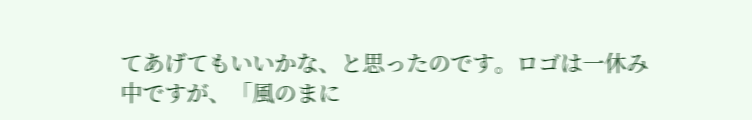てあげてもいいかな、と思ったのです。ロゴは一休み中ですが、「風のまに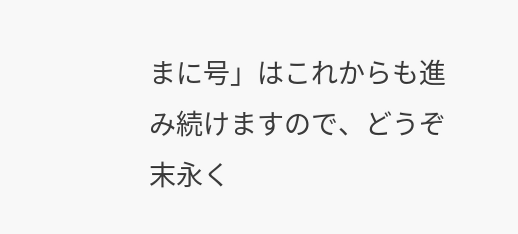まに号」はこれからも進み続けますので、どうぞ末永く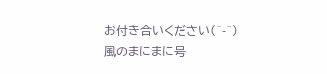お付き合いください(^-^)
風のまにまに号